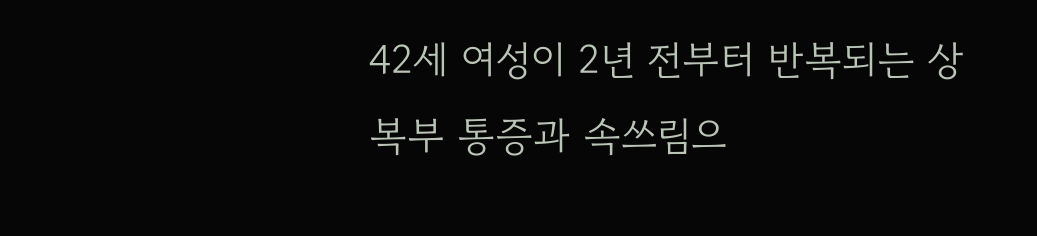42세 여성이 2년 전부터 반복되는 상복부 통증과 속쓰림으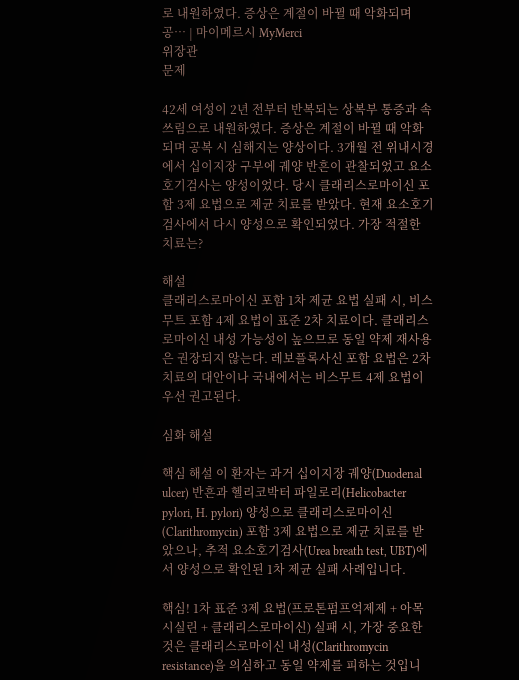로 내원하였다. 증상은 계절이 바뀔 때 악화되며 공… | 마이메르시 MyMerci
위장관
문제

42세 여성이 2년 전부터 반복되는 상복부 통증과 속쓰림으로 내원하였다. 증상은 계절이 바뀔 때 악화되며 공복 시 심해지는 양상이다. 3개월 전 위내시경에서 십이지장 구부에 궤양 반흔이 관찰되었고 요소호기검사는 양성이었다. 당시 클래리스로마이신 포함 3제 요법으로 제균 치료를 받았다. 현재 요소호기검사에서 다시 양성으로 확인되었다. 가장 적절한 치료는?

해설
클래리스로마이신 포함 1차 제균 요법 실패 시, 비스무트 포함 4제 요법이 표준 2차 치료이다. 클래리스로마이신 내성 가능성이 높으므로 동일 약제 재사용은 권장되지 않는다. 레보플록사신 포함 요법은 2차 치료의 대안이나 국내에서는 비스무트 4제 요법이 우선 권고된다.

심화 해설

핵심 해설 이 환자는 과거 십이지장 궤양(Duodenal ulcer) 반흔과 헬리코박터 파일로리(Helicobacter pylori, H. pylori) 양성으로 클래리스로마이신(Clarithromycin) 포함 3제 요법으로 제균 치료를 받았으나, 추적 요소호기검사(Urea breath test, UBT)에서 양성으로 확인된 1차 제균 실패 사례입니다.

핵심! 1차 표준 3제 요법(프로톤펌프억제제 + 아목시실린 + 클래리스로마이신) 실패 시, 가장 중요한 것은 클래리스로마이신 내성(Clarithromycin resistance)을 의심하고 동일 약제를 피하는 것입니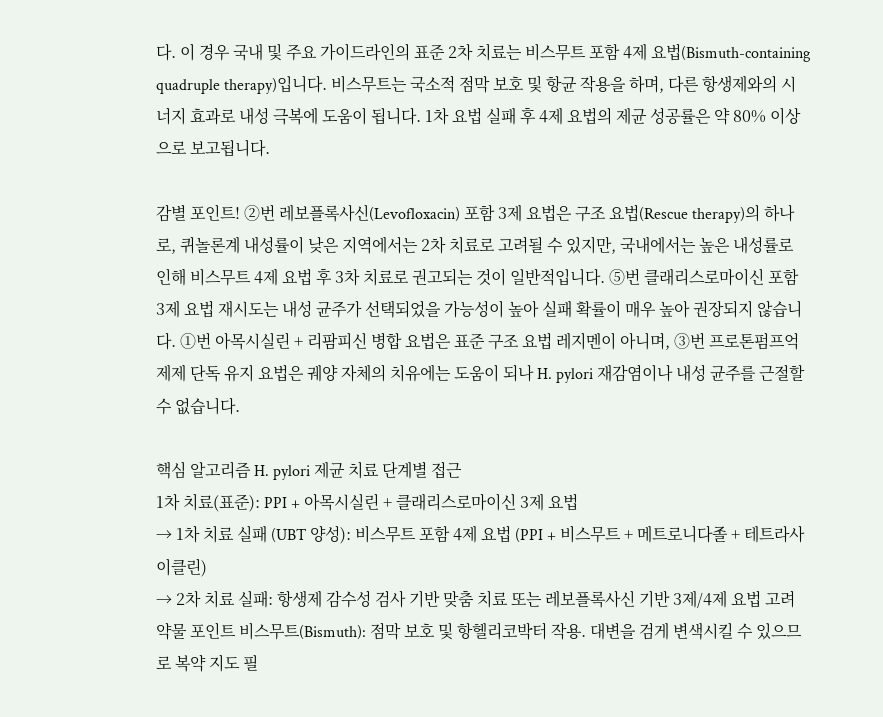다. 이 경우 국내 및 주요 가이드라인의 표준 2차 치료는 비스무트 포함 4제 요법(Bismuth-containing quadruple therapy)입니다. 비스무트는 국소적 점막 보호 및 항균 작용을 하며, 다른 항생제와의 시너지 효과로 내성 극복에 도움이 됩니다. 1차 요법 실패 후 4제 요법의 제균 성공률은 약 80% 이상으로 보고됩니다.

감별 포인트! ②번 레보플록사신(Levofloxacin) 포함 3제 요법은 구조 요법(Rescue therapy)의 하나로, 퀴놀론계 내성률이 낮은 지역에서는 2차 치료로 고려될 수 있지만, 국내에서는 높은 내성률로 인해 비스무트 4제 요법 후 3차 치료로 권고되는 것이 일반적입니다. ⑤번 클래리스로마이신 포함 3제 요법 재시도는 내성 균주가 선택되었을 가능성이 높아 실패 확률이 매우 높아 권장되지 않습니다. ①번 아목시실린 + 리팜피신 병합 요법은 표준 구조 요법 레지멘이 아니며, ③번 프로톤펌프억제제 단독 유지 요법은 궤양 자체의 치유에는 도움이 되나 H. pylori 재감염이나 내성 균주를 근절할 수 없습니다.

핵심 알고리즘 H. pylori 제균 치료 단계별 접근
1차 치료(표준): PPI + 아목시실린 + 클래리스로마이신 3제 요법
→ 1차 치료 실패 (UBT 양성): 비스무트 포함 4제 요법 (PPI + 비스무트 + 메트로니다졸 + 테트라사이클린)
→ 2차 치료 실패: 항생제 감수성 검사 기반 맞춤 치료 또는 레보플록사신 기반 3제/4제 요법 고려 약물 포인트 비스무트(Bismuth): 점막 보호 및 항헬리코박터 작용. 대변을 검게 변색시킬 수 있으므로 복약 지도 필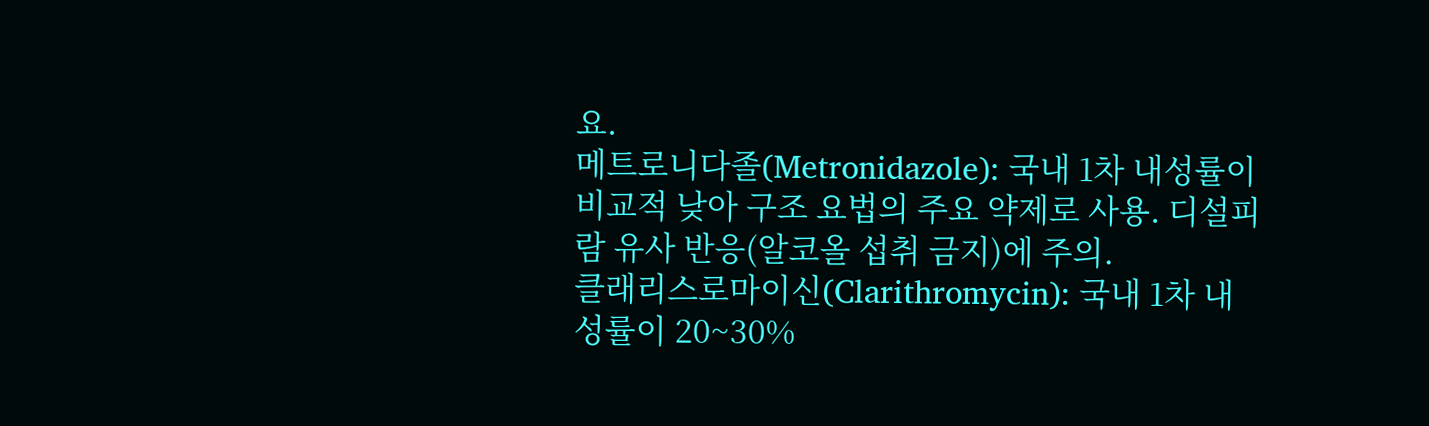요.
메트로니다졸(Metronidazole): 국내 1차 내성률이 비교적 낮아 구조 요법의 주요 약제로 사용. 디설피람 유사 반응(알코올 섭취 금지)에 주의.
클래리스로마이신(Clarithromycin): 국내 1차 내성률이 20~30%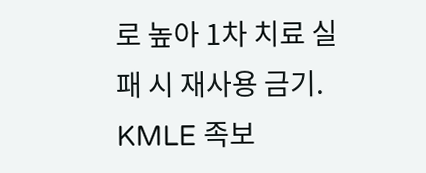로 높아 1차 치료 실패 시 재사용 금기. KMLE 족보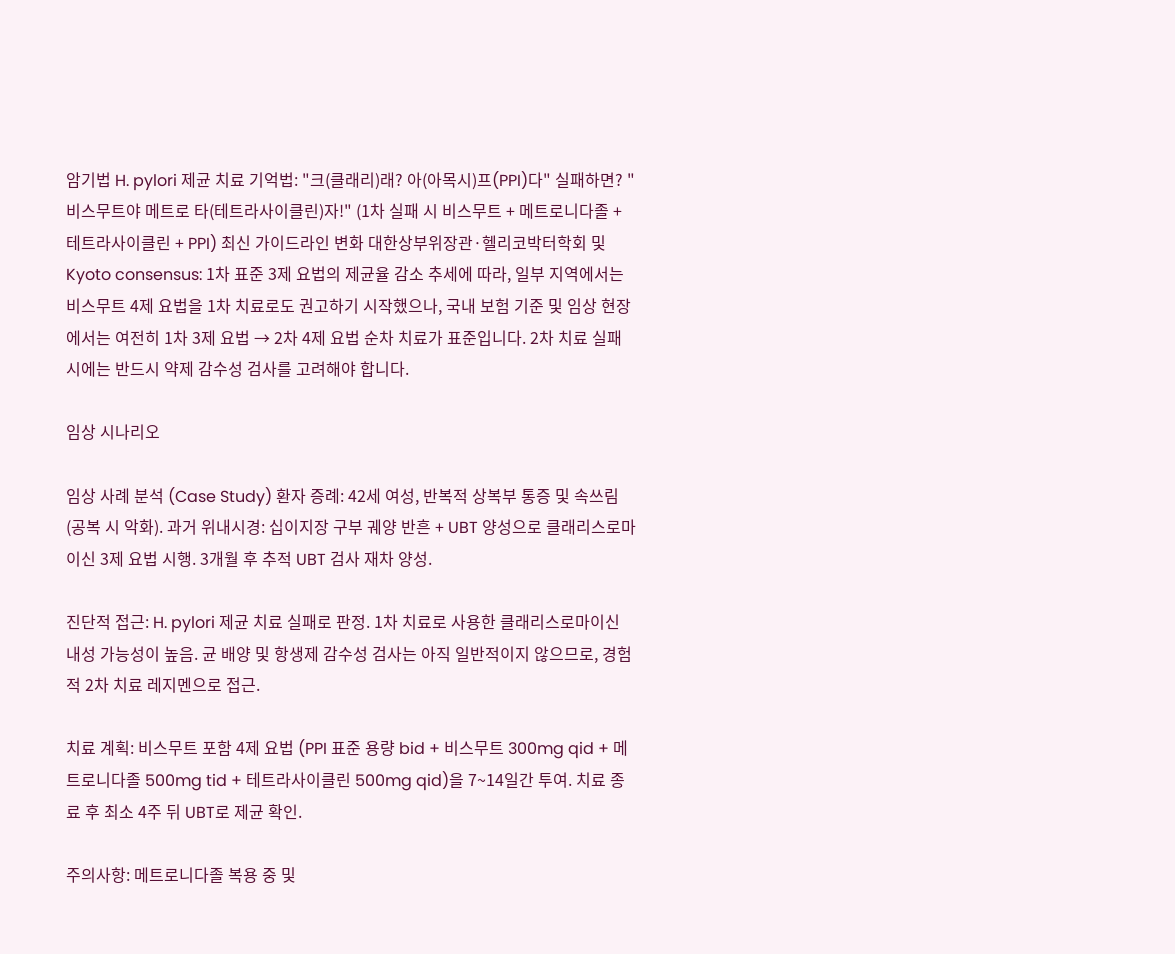암기법 H. pylori 제균 치료 기억법: "크(클래리)래? 아(아목시)프(PPI)다" 실패하면? "비스무트야 메트로 타(테트라사이클린)자!" (1차 실패 시 비스무트 + 메트로니다졸 + 테트라사이클린 + PPI) 최신 가이드라인 변화 대한상부위장관·헬리코박터학회 및 Kyoto consensus: 1차 표준 3제 요법의 제균율 감소 추세에 따라, 일부 지역에서는 비스무트 4제 요법을 1차 치료로도 권고하기 시작했으나, 국내 보험 기준 및 임상 현장에서는 여전히 1차 3제 요법 → 2차 4제 요법 순차 치료가 표준입니다. 2차 치료 실패 시에는 반드시 약제 감수성 검사를 고려해야 합니다.

임상 시나리오

임상 사례 분석 (Case Study) 환자 증례: 42세 여성, 반복적 상복부 통증 및 속쓰림(공복 시 악화). 과거 위내시경: 십이지장 구부 궤양 반흔 + UBT 양성으로 클래리스로마이신 3제 요법 시행. 3개월 후 추적 UBT 검사 재차 양성.

진단적 접근: H. pylori 제균 치료 실패로 판정. 1차 치료로 사용한 클래리스로마이신 내성 가능성이 높음. 균 배양 및 항생제 감수성 검사는 아직 일반적이지 않으므로, 경험적 2차 치료 레지멘으로 접근.

치료 계획: 비스무트 포함 4제 요법 (PPI 표준 용량 bid + 비스무트 300mg qid + 메트로니다졸 500mg tid + 테트라사이클린 500mg qid)을 7~14일간 투여. 치료 종료 후 최소 4주 뒤 UBT로 제균 확인.

주의사항: 메트로니다졸 복용 중 및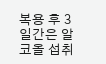복용 후 3일간은 알코올 섭취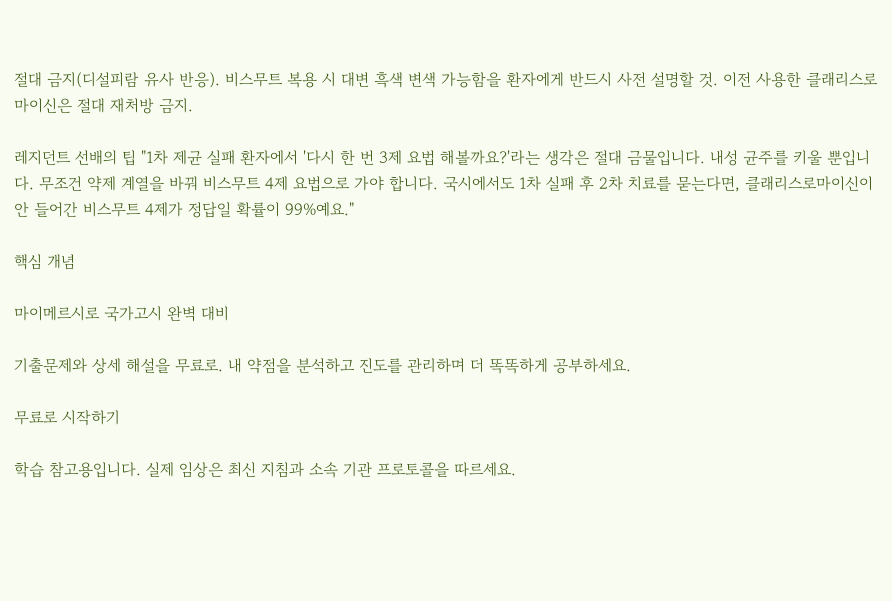절대 금지(디설피람 유사 반응). 비스무트 복용 시 대변 흑색 변색 가능함을 환자에게 반드시 사전 설명할 것. 이전 사용한 클래리스로마이신은 절대 재처방 금지.

레지던트 선배의 팁 "1차 제균 실패 환자에서 '다시 한 번 3제 요법 해볼까요?'라는 생각은 절대 금물입니다. 내성 균주를 키울 뿐입니다. 무조건 약제 계열을 바꿔 비스무트 4제 요법으로 가야 합니다. 국시에서도 1차 실패 후 2차 치료를 묻는다면, 클래리스로마이신이 안 들어간 비스무트 4제가 정답일 확률이 99%예요."

핵심 개념

마이메르시로 국가고시 완벽 대비

기출문제와 상세 해설을 무료로. 내 약점을 분석하고 진도를 관리하며 더 똑똑하게 공부하세요.

무료로 시작하기

학습 참고용입니다. 실제 임상은 최신 지침과 소속 기관 프로토콜을 따르세요.